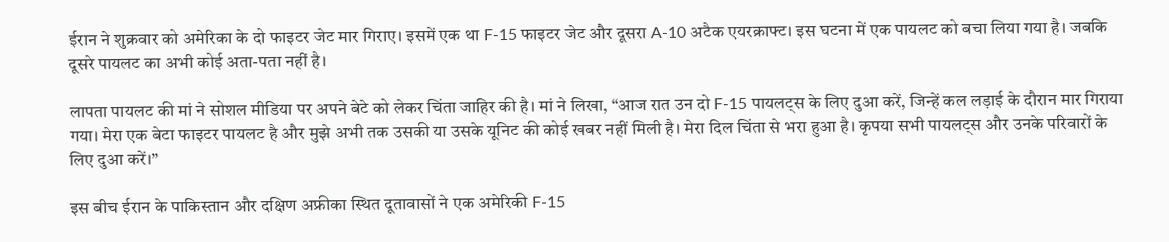ईरान ने शुक्रवार को अमेरिका के दो फाइटर जेट मार गिराए। इसमें एक था F-15 फाइटर जेट और दूसरा A-10 अटैक एयरक्राफ्ट। इस घटना में एक पायलट को बचा लिया गया है। जबकि दूसरे पायलट का अभी कोई अता-पता नहीं है।

लापता पायलट की मां ने सोशल मीडिया पर अपने बेटे को लेकर चिंता जाहिर की है। मां ने लिखा, “आज रात उन दो F-15 पायलट्स के लिए दुआ करें, जिन्हें कल लड़ाई के दौरान मार गिराया गया। मेरा एक बेटा फाइटर पायलट है और मुझे अभी तक उसकी या उसके यूनिट की कोई खबर नहीं मिली है। मेरा दिल चिंता से भरा हुआ है। कृपया सभी पायलट्स और उनके परिवारों के लिए दुआ करें।”

इस बीच ईरान के पाकिस्तान और दक्षिण अफ्रीका स्थित दूतावासों ने एक अमेरिकी F-15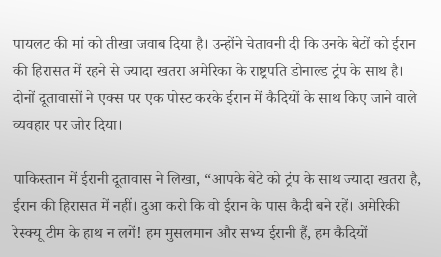पायलट की मां को तीखा जवाब दिया है। उन्होंने चेतावनी दी कि उनके बेटों को ईरान की हिरासत में रहने से ज्यादा खतरा अमेरिका के राष्ट्रपति डोनाल्ड ट्रंप के साथ है। दोनों दूतावासों ने एक्स पर एक पोस्ट करके ईरान में कैदियों के साथ किए जाने वाले व्यवहार पर जोर दिया।

पाकिस्तान में ईरानी दूतावास ने लिखा, “आपके बेटे को ट्रंप के साथ ज्यादा खतरा है, ईरान की हिरासत में नहीं। दुआ करो कि वो ईरान के पास कैदी बने रहें। अमेरिकी रेस्क्यू टीम के हाथ न लगें! हम मुसलमान और सभ्य ईरानी हैं, हम कैदियों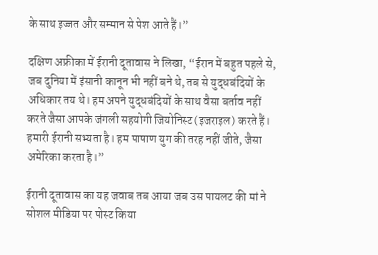के साथ इज्जत और सम्मान से पेश आते हैं।”

दक्षिण अफ्रीका में ईरानी दूतावास ने लिखा, “ईरान में बहुत पहले से, जब दुनिया में इंसानी कानून भी नहीं बने थे, तब से युद्धबंदियों के अधिकार तय थे। हम अपने युद्धबंदियों के साथ वैसा बर्ताव नहीं करते जैसा आपके जंगली सहयोगी जियोनिस्ट (इजराइल) करते हैं। हमारी ईरानी सभ्यता है। हम पाषाण युग की तरह नहीं जीते, जैसा अमेरिका करता है।”

ईरानी दूतावास का यह जवाब तब आया जब उस पायलट की मां ने सोशल मीडिया पर पोस्ट किया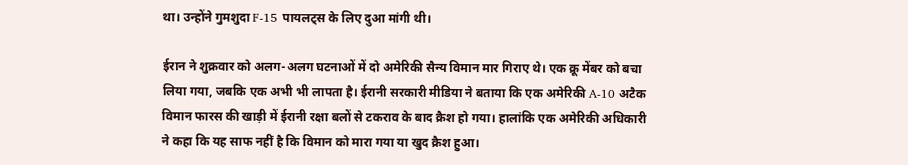था। उन्होंने गुमशुदा F-15 पायलट्स के लिए दुआ मांगी थी।

ईरान ने शुक्रवार को अलग-अलग घटनाओं में दो अमेरिकी सैन्य विमान मार गिराए थे। एक क्रू मेंबर को बचा लिया गया, जबकि एक अभी भी लापता है। ईरानी सरकारी मीडिया ने बताया कि एक अमेरिकी A-10 अटैक विमान फारस की खाड़ी में ईरानी रक्षा बलों से टकराव के बाद क्रैश हो गया। हालांकि एक अमेरिकी अधिकारी ने कहा कि यह साफ नहीं है कि विमान को मारा गया या खुद क्रैश हुआ।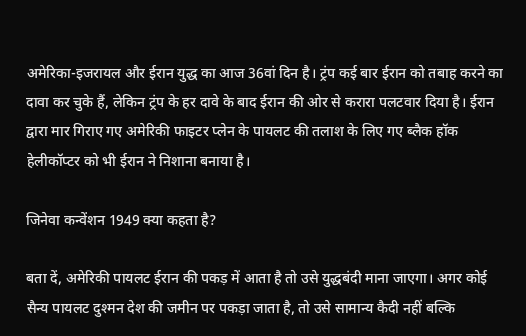अमेरिका-इजरायल और ईरान युद्ध का आज 36वां दिन है। ट्रंप कई बार ईरान को तबाह करने का दावा कर चुके हैं, लेकिन ट्रंप के हर दावे के बाद ईरान की ओर से करारा पलटवार दिया है। ईरान द्वारा मार गिराए गए अमेरिकी फाइटर प्लेन के पायलट की तलाश के लिए गए ब्लैक हॉक हेलीकॉप्टर को भी ईरान ने निशाना बनाया है।

जिनेवा कन्वेंशन 1949 क्या कहता है?

बता दें, अमेरिकी पायलट ईरान की पकड़ में आता है तो उसे युद्धबंदी माना जाएगा। अगर कोई सैन्य पायलट दुश्मन देश की जमीन पर पकड़ा जाता है, तो उसे सामान्य कैदी नहीं बल्कि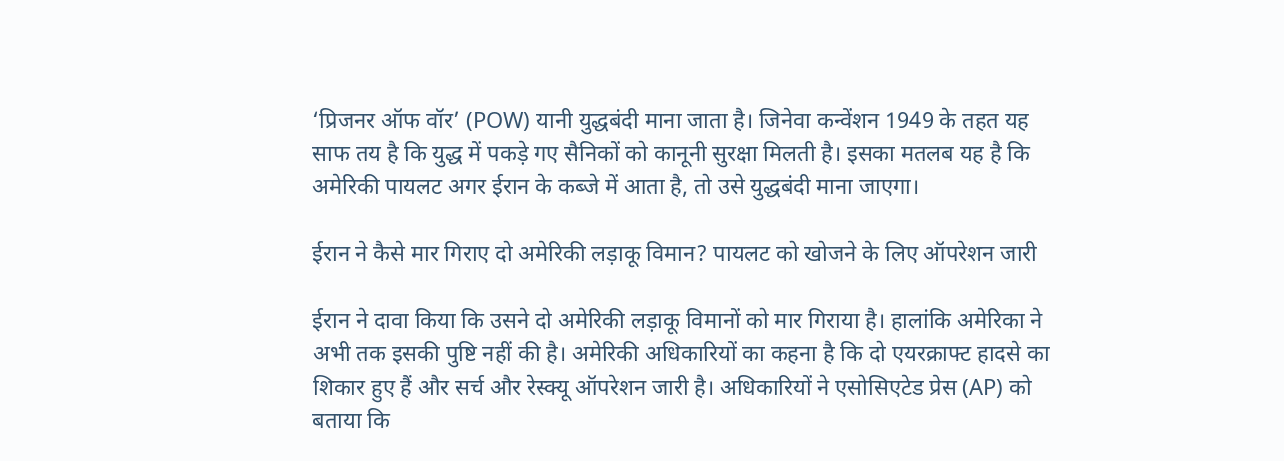‘प्रिजनर ऑफ वॉर’ (POW) यानी युद्धबंदी माना जाता है। जिनेवा कन्वेंशन 1949 के तहत यह साफ तय है कि युद्ध में पकड़े गए सैनिकों को कानूनी सुरक्षा मिलती है। इसका मतलब यह है कि अमेरिकी पायलट अगर ईरान के कब्जे में आता है, तो उसे युद्धबंदी माना जाएगा।

ईरान ने कैसे मार गिराए दो अमेरिकी लड़ाकू विमान? पायलट को खोजने के लिए ऑपरेशन जारी

ईरान ने दावा किया कि उसने दो अमेरिकी लड़ाकू विमानों को मार गिराया है। हालांकि अमेरिका ने अभी तक इसकी पुष्टि नहीं की है। अमेरिकी अधिकारियों का कहना है कि दो एयरक्राफ्ट हादसे का शिकार हुए हैं और सर्च और रेस्क्यू ऑपरेशन जारी है। अधिकारियों ने एसोसिएटेड प्रेस (AP) को बताया कि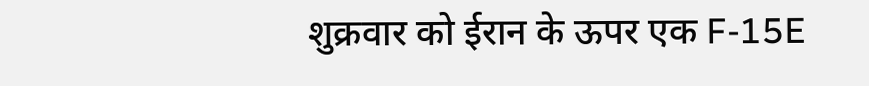शुक्रवार को ईरान के ऊपर एक F-15E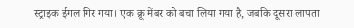स्ट्राइक ईगल गिर गया। एक क्रू मेंबर को बचा लिया गया है, जबकि दूसरा लापता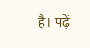है। पढ़ें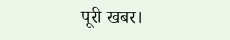पूरी खबर।